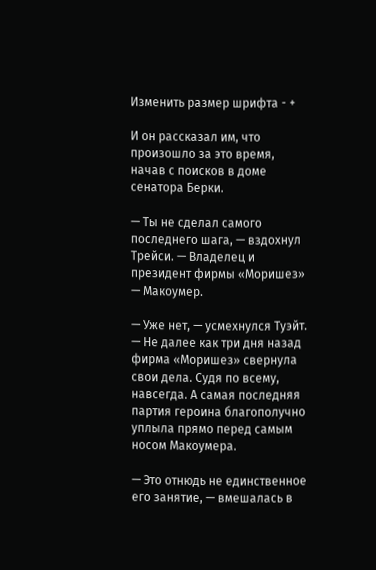Изменить размер шрифта - +

И он рассказал им, что произошло за это время, начав с поисков в доме сенатора Берки.

— Ты не сделал самого последнего шага, — вздохнул Трейси. — Владелец и президент фирмы «Моришез» — Макоумер.

— Уже нет, — усмехнулся Туэйт. — Не далее как три дня назад фирма «Моришез» свернула свои дела. Судя по всему, навсегда. А самая последняя партия героина благополучно уплыла прямо перед самым носом Макоумера.

— Это отнюдь не единственное его занятие, — вмешалась в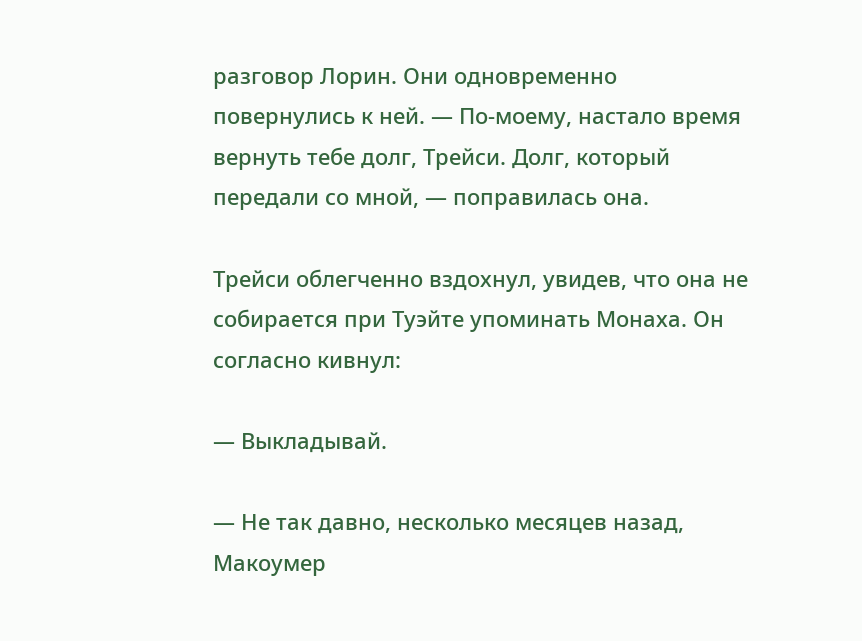разговор Лорин. Они одновременно повернулись к ней. — По-моему, настало время вернуть тебе долг, Трейси. Долг, который передали со мной, — поправилась она.

Трейси облегченно вздохнул, увидев, что она не собирается при Туэйте упоминать Монаха. Он согласно кивнул:

— Выкладывай.

— Не так давно, несколько месяцев назад, Макоумер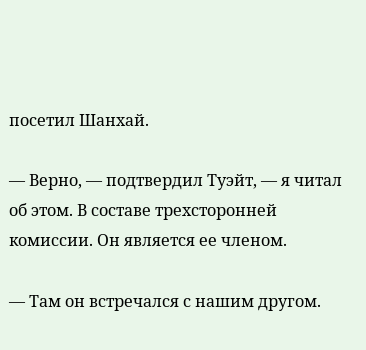посетил Шанхай.

— Верно, — подтвердил Туэйт, — я читал об этом. В составе трехсторонней комиссии. Он является ее членом.

— Там он встречался с нашим другом.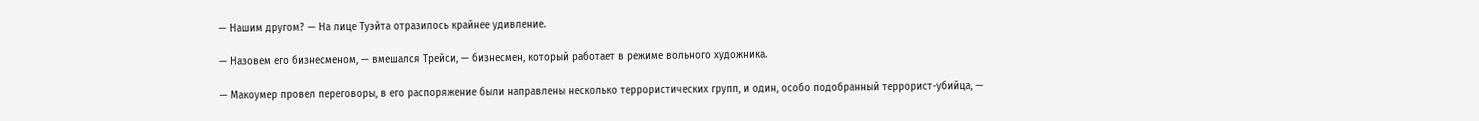— Нашим другом? — На лице Туэйта отразилось крайнее удивление.

— Назовем его бизнесменом, — вмешался Трейси, — бизнесмен, который работает в режиме вольного художника.

— Макоумер провел переговоры, в его распоряжение были направлены несколько террористических групп, и один, особо подобранный террорист-убийца, —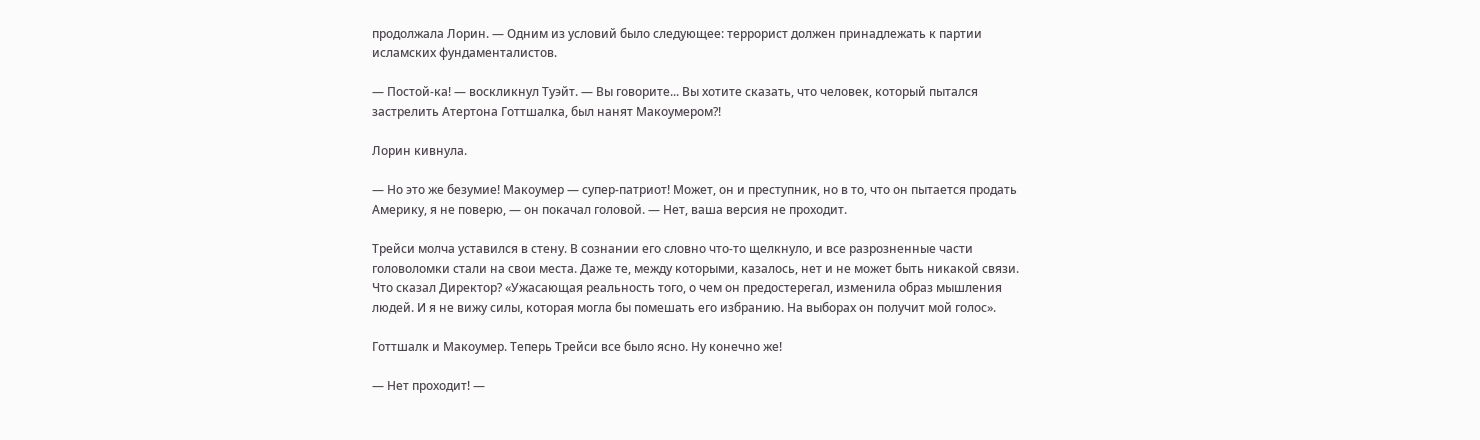продолжала Лорин. — Одним из условий было следующее: террорист должен принадлежать к партии исламских фундаменталистов.

— Постой-ка! — воскликнул Туэйт. — Вы говорите... Вы хотите сказать, что человек, который пытался застрелить Атертона Готтшалка, был нанят Макоумером?!

Лорин кивнула.

— Но это же безумие! Макоумер — супер-патриот! Может, он и преступник, но в то, что он пытается продать Америку, я не поверю, — он покачал головой. — Нет, ваша версия не проходит.

Трейси молча уставился в стену. В сознании его словно что-то щелкнуло, и все разрозненные части головоломки стали на свои места. Даже те, между которыми, казалось, нет и не может быть никакой связи. Что сказал Директор? «Ужасающая реальность того, о чем он предостерегал, изменила образ мышления людей. И я не вижу силы, которая могла бы помешать его избранию. На выборах он получит мой голос».

Готтшалк и Макоумер. Теперь Трейси все было ясно. Ну конечно же!

— Нет проходит! —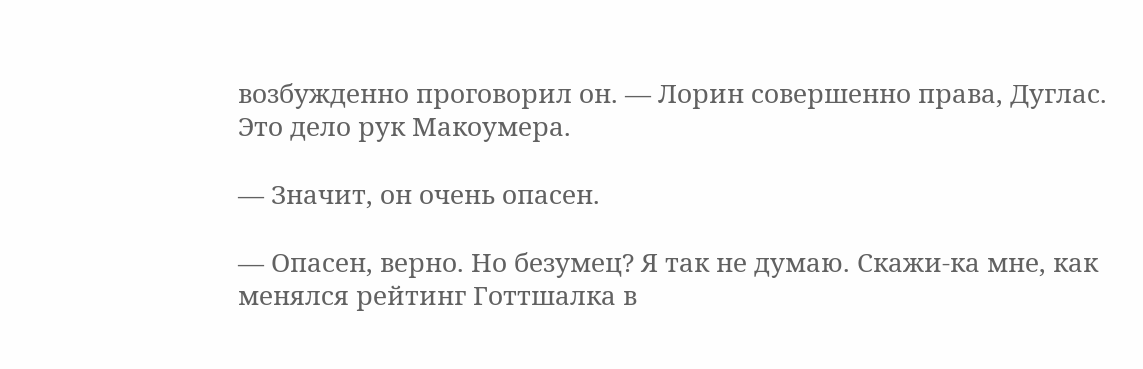возбужденно проговорил он. — Лорин совершенно права, Дуглас. Это дело рук Макоумера.

— Значит, он очень опасен.

— Опасен, верно. Но безумец? Я так не думаю. Скажи-ка мне, как менялся рейтинг Готтшалка в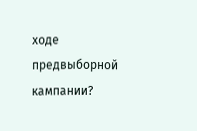ходе предвыборной кампании?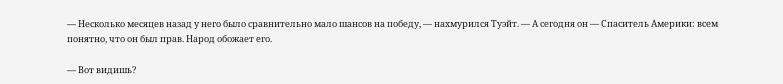— Несколько месяцев назад у него было сравнительно мало шансов на победу, — нахмурился Туэйт. — А сегодня он — Спаситель Америки: всем понятно, что он был прав. Народ обожает его.

— Вот видишь?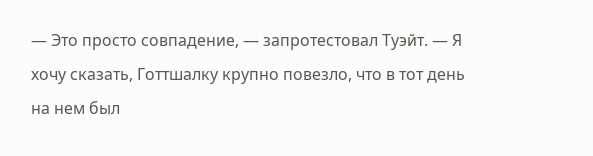— Это просто совпадение, — запротестовал Туэйт. — Я хочу сказать, Готтшалку крупно повезло, что в тот день на нем был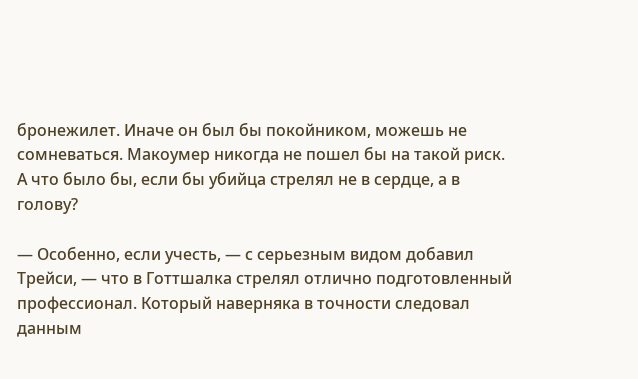бронежилет. Иначе он был бы покойником, можешь не сомневаться. Макоумер никогда не пошел бы на такой риск. А что было бы, если бы убийца стрелял не в сердце, а в голову?

— Особенно, если учесть, — с серьезным видом добавил Трейси, — что в Готтшалка стрелял отлично подготовленный профессионал. Который наверняка в точности следовал данным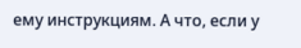ему инструкциям. А что, если у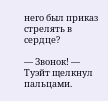него был приказ стрелять в сердце?

— Звонок! — Туэйт щелкнул пальцами.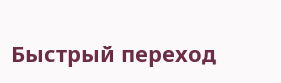Быстрый переход